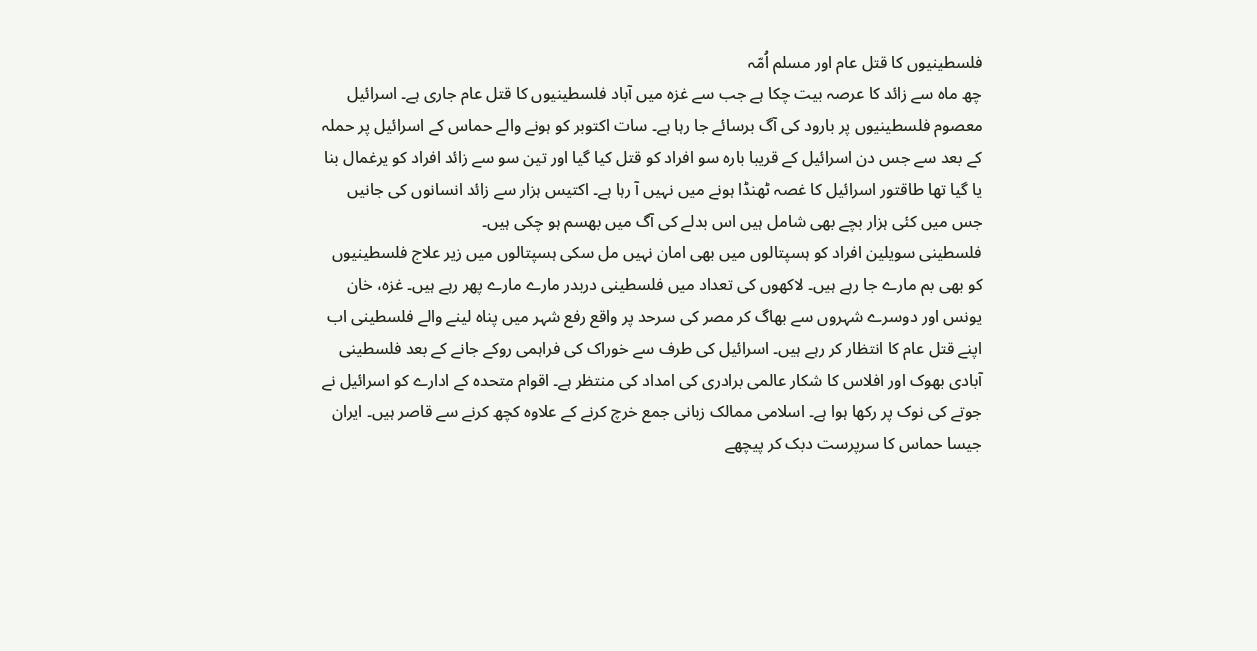فلسطینیوں کا قتل عام اور مسلم اُمّہ
چھ ماہ سے زائد کا عرصہ بیت چکا ہے جب سے غزہ میں آباد فلسطینیوں کا قتل عام جاری ہے۔ اسرائیل معصوم فلسطینیوں پر بارود کی آگ برسائے جا رہا ہے۔ سات اکتوبر کو ہونے والے حماس کے اسرائیل پر حملہ کے بعد سے جس دن اسرائیل کے قریبا بارہ سو افراد کو قتل کیا گیا اور تین سو سے زائد افراد کو یرغمال بنا یا گیا تھا طاقتور اسرائیل کا غصہ ٹھنڈا ہونے میں نہیں آ رہا ہے۔ اکتیس ہزار سے زائد انسانوں کی جانیں جس میں کئی ہزار بچے بھی شامل ہیں اس بدلے کی آگ میں بھسم ہو چکی ہیں۔
فلسطینی سویلین افراد کو ہسپتالوں میں بھی امان نہیں مل سکی ہسپتالوں میں زیر علاج فلسطینیوں کو بھی بم مارے جا رہے ہیں۔ لاکھوں کی تعداد میں فلسطینی دربدر مارے مارے پھر رہے ہیں۔ غزہ، خان یونس اور دوسرے شہروں سے بھاگ کر مصر کی سرحد پر واقع رفع شہر میں پناہ لینے والے فلسطینی اب اپنے قتل عام کا انتظار کر رہے ہیں۔ اسرائیل کی طرف سے خوراک کی فراہمی روکے جانے کے بعد فلسطینی آبادی بھوک اور افلاس کا شکار عالمی برادری کی امداد کی منتظر ہے۔ اقوام متحدہ کے ادارے کو اسرائیل نے جوتے کی نوک پر رکھا ہوا ہے۔ اسلامی ممالک زبانی جمع خرچ کرنے کے علاوہ کچھ کرنے سے قاصر ہیں۔ ایران جیسا حماس کا سرپرست دبک کر پیچھے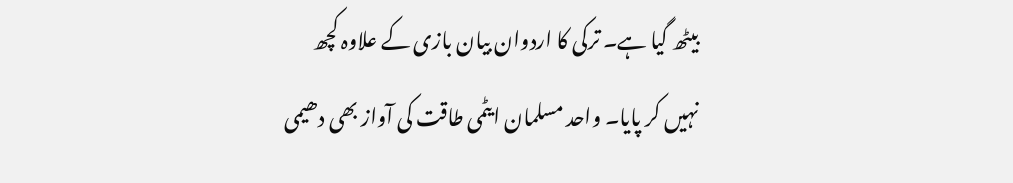بیٹھ گیا ہے۔ ترکی کا اردوان بیان بازی کے علاوہ کچھ نہیں کر پایا۔ واحد مسلمان ایٹمی طاقت کی آواز بھی دھیمی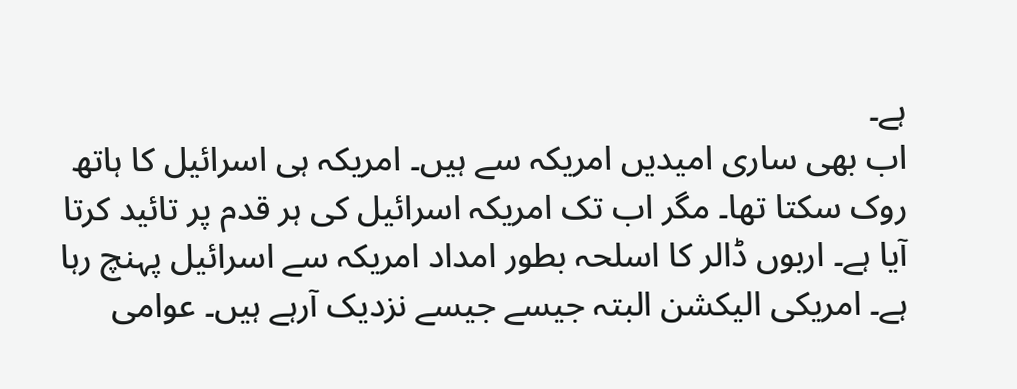ہے۔
اب بھی ساری امیدیں امریکہ سے ہیں۔ امریکہ ہی اسرائیل کا ہاتھ روک سکتا تھا۔ مگر اب تک امریکہ اسرائیل کی ہر قدم پر تائید کرتا آیا ہے۔ اربوں ڈالر کا اسلحہ بطور امداد امریکہ سے اسرائیل پہنچ رہا ہے۔ امریکی الیکشن البتہ جیسے جیسے نزدیک آرہے ہیں۔ عوامی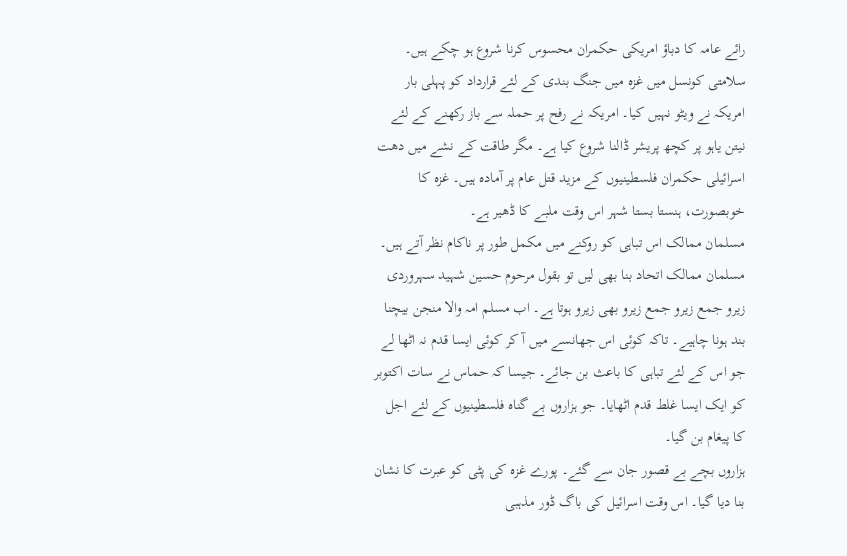رائے عامہ کا دباؤ امریکی حکمران محسوس کرنا شروع ہو چکے ہیں۔ سلامتی کونسل میں غزہ میں جنگ بندی کے لئے قرارداد کو پہلی بار امریکہ نے ویٹو نہیں کیا۔ امریکہ نے رفح پر حملہ سے باز رکھنے کے لئے نیتن یاہو پر کچھ پریشر ڈالنا شروع کیا ہے۔ مگر طاقت کے نشے میں دھت اسرائیلی حکمران فلسطینیوں کے مزید قتل عام پر آمادہ ہیں۔ غزہ کا خوبصورت، ہنستا بستا شہر اس وقت ملبے کا ڈھیر ہے۔
مسلمان ممالک اس تباہی کو روکنے میں مکمل طور پر ناکام نظر آتے ہیں۔ مسلمان ممالک اتحاد بنا بھی لیں تو بقول مرحوم حسین شہید سہروردی زیرو جمع زیرو جمع زیرو بھی زیرو ہوتا ہے۔ اب مسلم امہ والا منجن بیچنا بند ہونا چاہیے۔ تاکہ کوئی اس جھانسے میں آ کر کوئی ایسا قدم نہ اٹھا لے جو اس کے لئے تباہی کا باعث بن جائے۔ جیسا کہ حماس نے سات اکتوبر کو ایک ایسا غلط قدم اٹھایا۔ جو ہزاروں بے گناہ فلسطینیوں کے لئے اجل کا پیغام بن گیا۔
ہزاروں بچے بے قصور جان سے گئے۔ پورے غزہ کی پٹی کو عبرت کا نشان بنا دیا گیا۔ اس وقت اسرائیل کی باگ ڈور مذہبی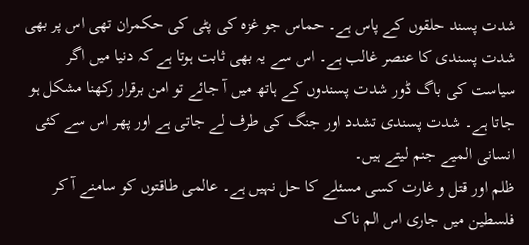شدت پسند حلقوں کے پاس ہے۔ حماس جو غزہ کی پٹی کی حکمران تھی اس پر بھی شدت پسندی کا عنصر غالب ہے۔ اس سے یہ بھی ثابت ہوتا ہے کہ دنیا میں اگر سیاست کی باگ ڈور شدت پسندوں کے ہاتھ میں آ جائے تو امن برقرار رکھنا مشکل ہو جاتا ہے۔ شدت پسندی تشدد اور جنگ کی طرف لے جاتی ہے اور پھر اس سے کئی انسانی المیے جنم لیتے ہیں۔
ظلم اور قتل و غارت کسی مسئلے کا حل نہیں ہے۔ عالمی طاقتوں کو سامنے آ کر فلسطین میں جاری اس الم ناک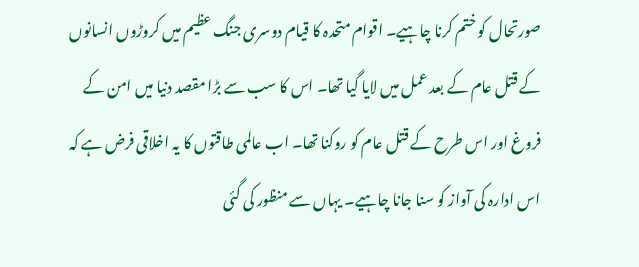صورتحال کو ختم کرنا چاہیے۔ اقوام متحدہ کا قیام دوسری جنگ عظیم میں کروڑوں انسانوں کے قتل عام کے بعد عمل میں لایا گیا تھا۔ اس کا سب سے بڑا مقصد دنیا میں امن کے فروغ اور اس طرح کے قتل عام کو روکنا تھا۔ اب عالمی طاقتوں کا یہ اخلاقی فرض ہے کہ اس ادارہ کی آواز کو سنا جانا چاہیے۔ یہاں سے منظور کی گئی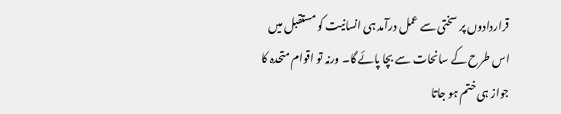قراردادوں پر سختی سے عمل درآمد ہی انسانیت کو مستقبل میں اس طرح کے سانحات سے بچا پائے گا۔ ورنہ تو اقوام متحدہ کا جواز ہی ختم ہو جاتا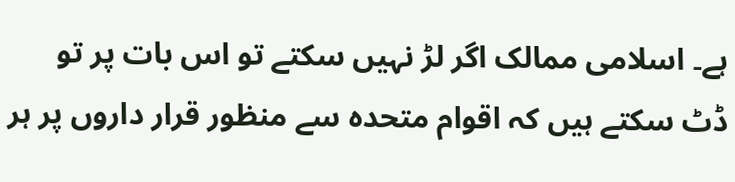ہے۔ اسلامی ممالک اگر لڑ نہیں سکتے تو اس بات پر تو ڈٹ سکتے ہیں کہ اقوام متحدہ سے منظور قرار داروں پر ہر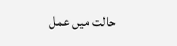حالت میں عمل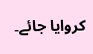کروایا جائے۔